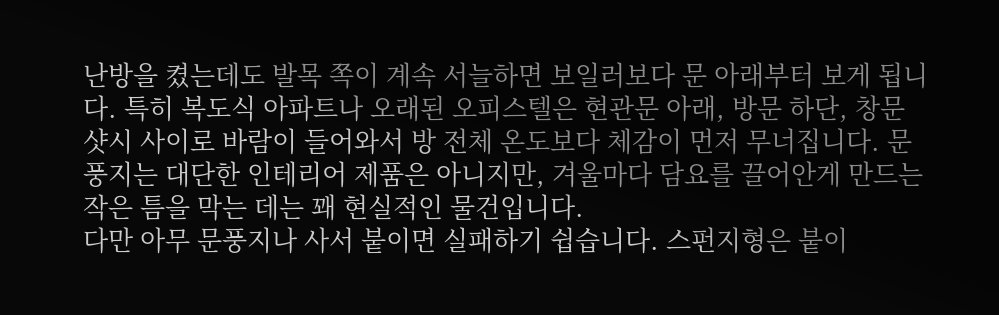난방을 켰는데도 발목 쪽이 계속 서늘하면 보일러보다 문 아래부터 보게 됩니다. 특히 복도식 아파트나 오래된 오피스텔은 현관문 아래, 방문 하단, 창문 샷시 사이로 바람이 들어와서 방 전체 온도보다 체감이 먼저 무너집니다. 문풍지는 대단한 인테리어 제품은 아니지만, 겨울마다 담요를 끌어안게 만드는 작은 틈을 막는 데는 꽤 현실적인 물건입니다.
다만 아무 문풍지나 사서 붙이면 실패하기 쉽습니다. 스펀지형은 붙이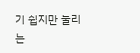기 쉽지만 눌리는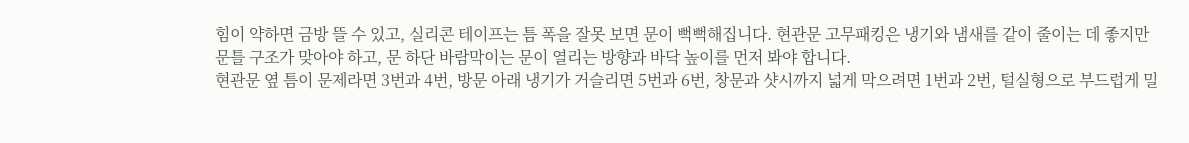힘이 약하면 금방 뜰 수 있고, 실리콘 테이프는 틈 폭을 잘못 보면 문이 뻑뻑해집니다. 현관문 고무패킹은 냉기와 냄새를 같이 줄이는 데 좋지만 문틀 구조가 맞아야 하고, 문 하단 바람막이는 문이 열리는 방향과 바닥 높이를 먼저 봐야 합니다.
현관문 옆 틈이 문제라면 3번과 4번, 방문 아래 냉기가 거슬리면 5번과 6번, 창문과 샷시까지 넓게 막으려면 1번과 2번, 털실형으로 부드럽게 밀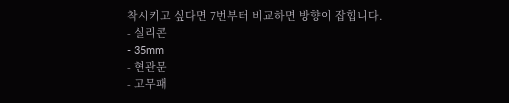착시키고 싶다면 7번부터 비교하면 방향이 잡힙니다.
- 실리콘
- 35mm
- 현관문
- 고무패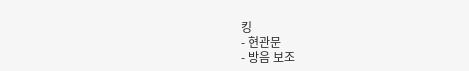킹
- 현관문
- 방음 보조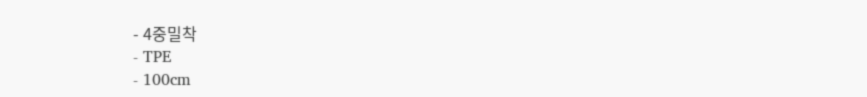- 4중밀착
- TPE
- 100cm